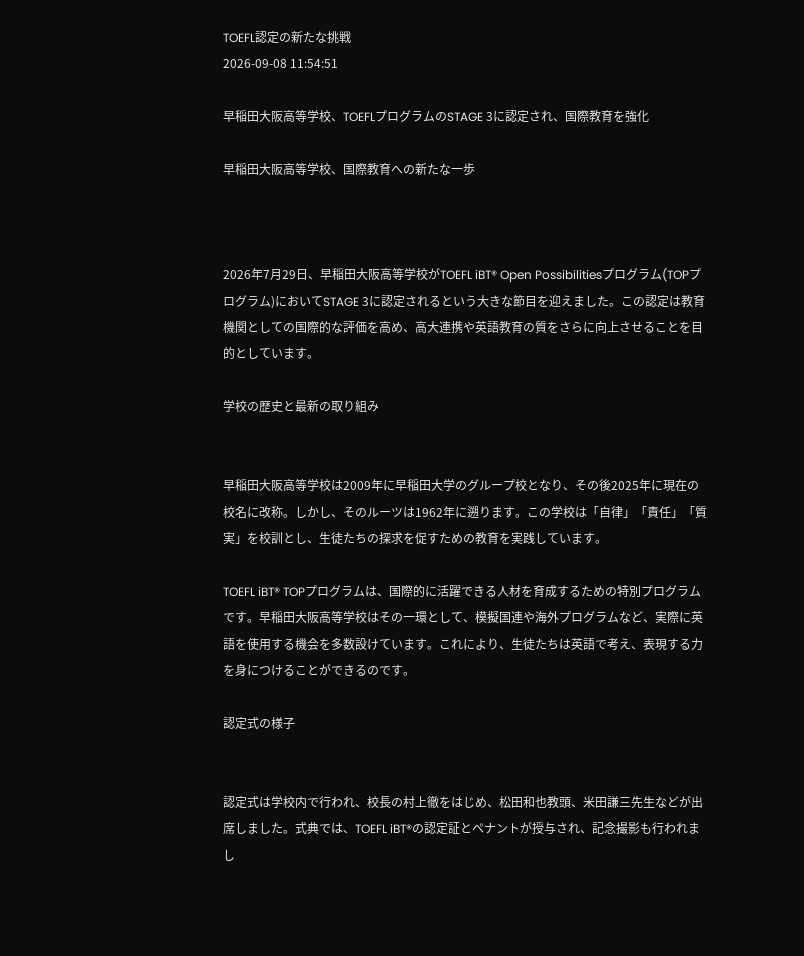TOEFL認定の新たな挑戦
2026-09-08 11:54:51

早稲田大阪高等学校、TOEFLプログラムのSTAGE 3に認定され、国際教育を強化

早稲田大阪高等学校、国際教育への新たな一歩



2026年7月29日、早稲田大阪高等学校がTOEFL iBT® Open Possibilitiesプログラム(TOPプログラム)においてSTAGE 3に認定されるという大きな節目を迎えました。この認定は教育機関としての国際的な評価を高め、高大連携や英語教育の質をさらに向上させることを目的としています。

学校の歴史と最新の取り組み


早稲田大阪高等学校は2009年に早稲田大学のグループ校となり、その後2025年に現在の校名に改称。しかし、そのルーツは1962年に遡ります。この学校は「自律」「責任」「質実」を校訓とし、生徒たちの探求を促すための教育を実践しています。

TOEFL iBT® TOPプログラムは、国際的に活躍できる人材を育成するための特別プログラムです。早稲田大阪高等学校はその一環として、模擬国連や海外プログラムなど、実際に英語を使用する機会を多数設けています。これにより、生徒たちは英語で考え、表現する力を身につけることができるのです。

認定式の様子


認定式は学校内で行われ、校長の村上徹をはじめ、松田和也教頭、米田謙三先生などが出席しました。式典では、TOEFL iBT®の認定証とペナントが授与され、記念撮影も行われまし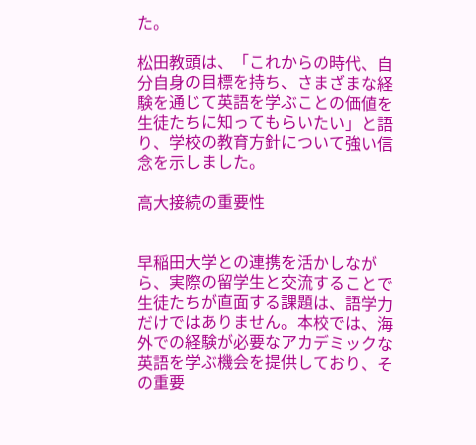た。

松田教頭は、「これからの時代、自分自身の目標を持ち、さまざまな経験を通じて英語を学ぶことの価値を生徒たちに知ってもらいたい」と語り、学校の教育方針について強い信念を示しました。

高大接続の重要性


早稲田大学との連携を活かしながら、実際の留学生と交流することで生徒たちが直面する課題は、語学力だけではありません。本校では、海外での経験が必要なアカデミックな英語を学ぶ機会を提供しており、その重要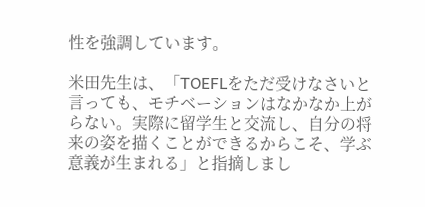性を強調しています。

米田先生は、「TOEFLをただ受けなさいと言っても、モチベーションはなかなか上がらない。実際に留学生と交流し、自分の将来の姿を描くことができるからこそ、学ぶ意義が生まれる」と指摘しまし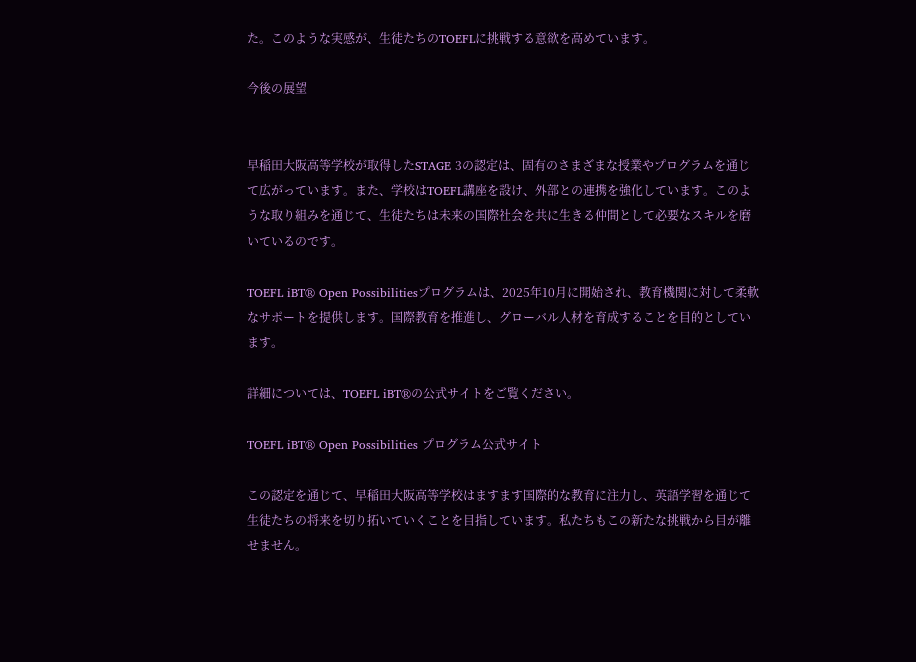た。このような実感が、生徒たちのTOEFLに挑戦する意欲を高めています。

今後の展望


早稲田大阪高等学校が取得したSTAGE 3の認定は、固有のさまざまな授業やプログラムを通じて広がっています。また、学校はTOEFL講座を設け、外部との連携を強化しています。このような取り組みを通じて、生徒たちは未来の国際社会を共に生きる仲間として必要なスキルを磨いているのです。

TOEFL iBT® Open Possibilitiesプログラムは、2025年10月に開始され、教育機関に対して柔軟なサポートを提供します。国際教育を推進し、グローバル人材を育成することを目的としています。

詳細については、TOEFL iBT®の公式サイトをご覧ください。

TOEFL iBT® Open Possibilities プログラム公式サイト

この認定を通じて、早稲田大阪高等学校はますます国際的な教育に注力し、英語学習を通じて生徒たちの将来を切り拓いていくことを目指しています。私たちもこの新たな挑戦から目が離せません。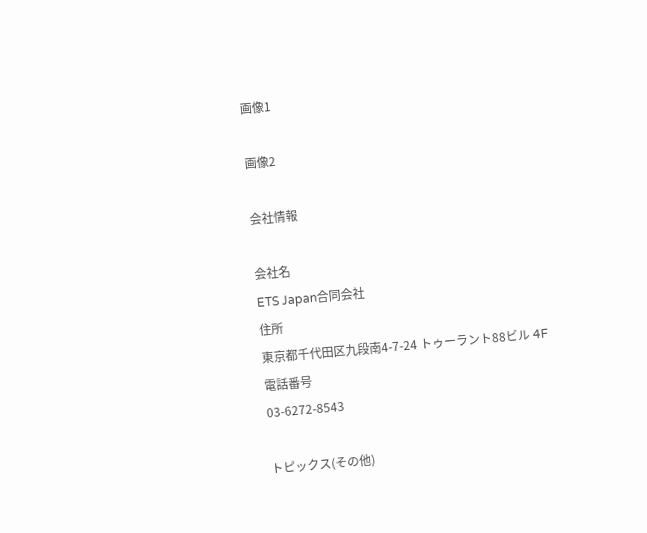画像1

画像2

会社情報

会社名
ETS Japan合同会社
住所
東京都千代田区九段南4-7-24 トゥーラント88ビル 4F
電話番号
03-6272-8543

トピックス(その他)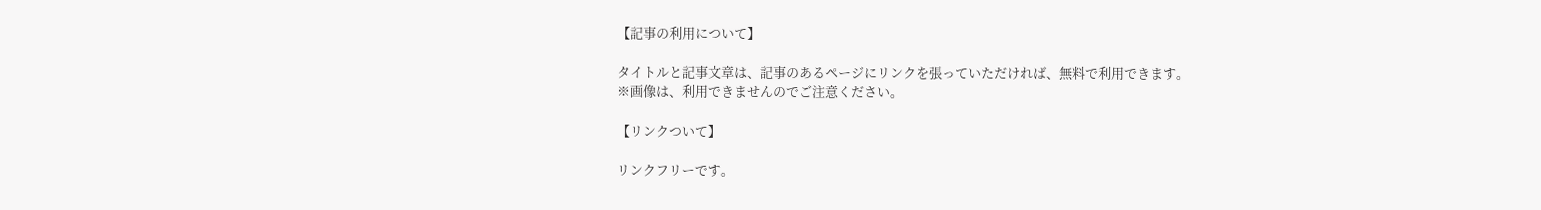【記事の利用について】

タイトルと記事文章は、記事のあるページにリンクを張っていただければ、無料で利用できます。
※画像は、利用できませんのでご注意ください。

【リンクついて】

リンクフリーです。